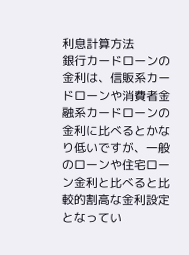利息計算方法
銀行カードローンの金利は、信販系カードローンや消費者金融系カードローンの金利に比べるとかなり低いですが、一般のローンや住宅ローン金利と比べると比較的割高な金利設定となってい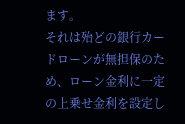ます。
それは殆どの銀行カードローンが無担保のため、ローン金利に一定の上乗せ金利を設定し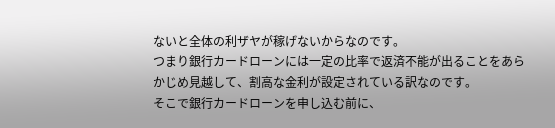ないと全体の利ザヤが稼げないからなのです。
つまり銀行カードローンには一定の比率で返済不能が出ることをあらかじめ見越して、割高な金利が設定されている訳なのです。
そこで銀行カードローンを申し込む前に、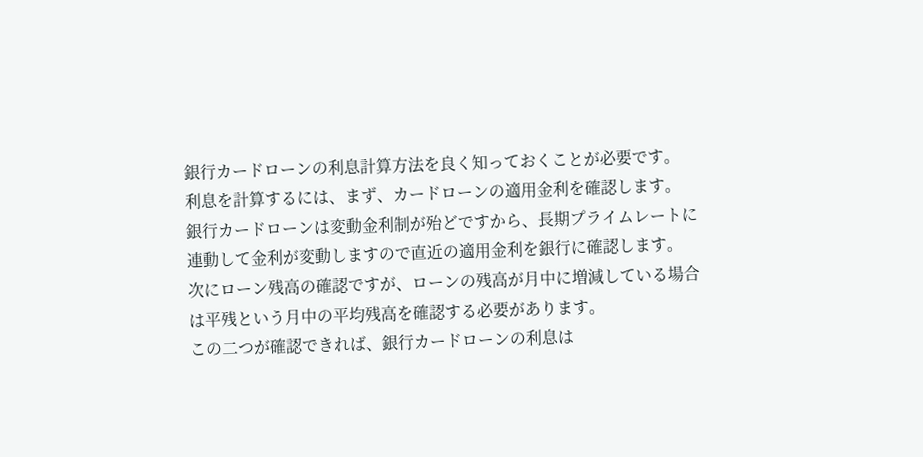銀行カードローンの利息計算方法を良く知っておくことが必要です。
利息を計算するには、まず、カードローンの適用金利を確認します。
銀行カードローンは変動金利制が殆どですから、長期プライムレートに連動して金利が変動しますので直近の適用金利を銀行に確認します。
次にローン残高の確認ですが、ローンの残高が月中に増減している場合は平残という月中の平均残高を確認する必要があります。
この二つが確認できれば、銀行カードローンの利息は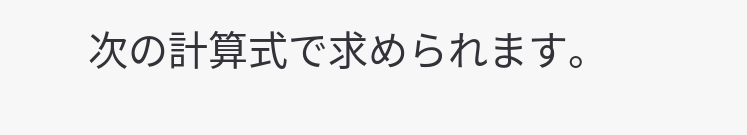次の計算式で求められます。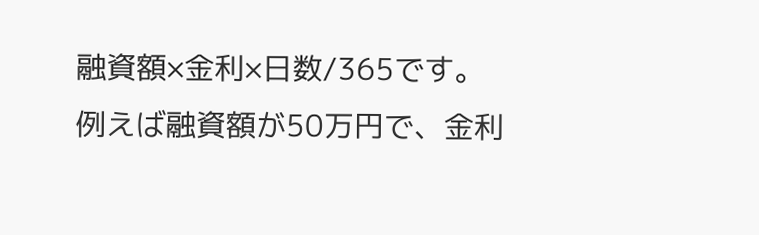融資額×金利×日数/365です。
例えば融資額が50万円で、金利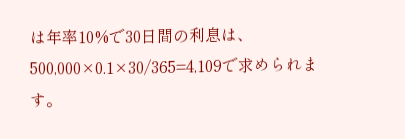は年率10%で30日間の利息は、500,000×0.1×30/365=4,109で求められます。